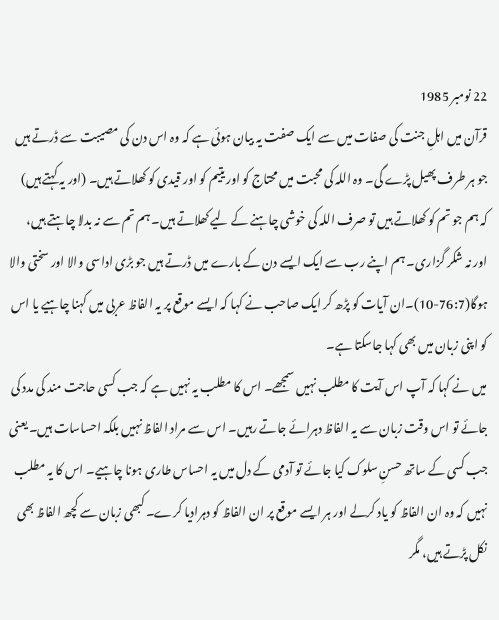22 نومبر 1985
قرآن میں اہلِ جنت کی صفات میں سے ایک صفت یہ بیان ہوئی ہے کہ وہ اس دن کی مصیبت سے ڈرتے ہیں جو ہر طرف پھیل پڑے گی۔ وہ اللہ کی محبت میں محتاج کو اور یتیم کو اور قیدی کو کھلاتے ہیں۔ (اور یہ کہتے ہیں) کہ ہم جو تم کو کھلاتے ہیں تو صرف اللہ کی خوشی چاہنے کے لیے کھلاتے ہیں۔ ہم تم سے نہ بدلا چاہتے ہیں، اور نہ شکر گزاری۔ ہم اپنے رب سے ایک ایسے دن کے بارے میں ڈرتے ہیں جو بڑی اداسی والا اور سختی والا ہوگا(76:7-10)۔ان آيات کو پڑھ کر ایک صاحب نے کہا کہ ایسے موقع پر یہ الفاظ عربی میں کہنا چاہیے یا اس کو اپنی زبان میں بھی کہا جاسکتا ہے۔
میں نے کہا کہ آپ اس آیت کا مطلب نہیں سمجھے۔ اس کا مطلب یہ نہیں ہے کہ جب کسی حاجت مند کی مدد کی جائے تو اس وقت زبان سے یہ الفاظ دہرائے جاتے رہیں۔ اس سے مراد الفاظ نہیں بلکہ احساسات ہیں۔ یعنی جب کسی کے ساتھ حسنِ سلوک کیا جائے تو آدمی کے دل میں یہ احساس طاری ہونا چاہیے۔ اس کا یہ مطلب نہیں کہ وہ ان الفاظ کو یاد کرلے اور ہر ایسے موقع پر ان الفاظ کو دہرادیا کرے۔ کبھی زبان سے کچھ الفاظ بھی نکل پڑتے ہیں، مگر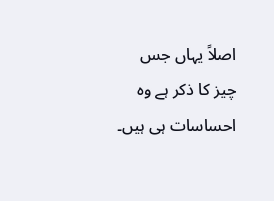اصلاً یہاں جس چیز کا ذکر ہے وہ احساسات ہی ہیں۔